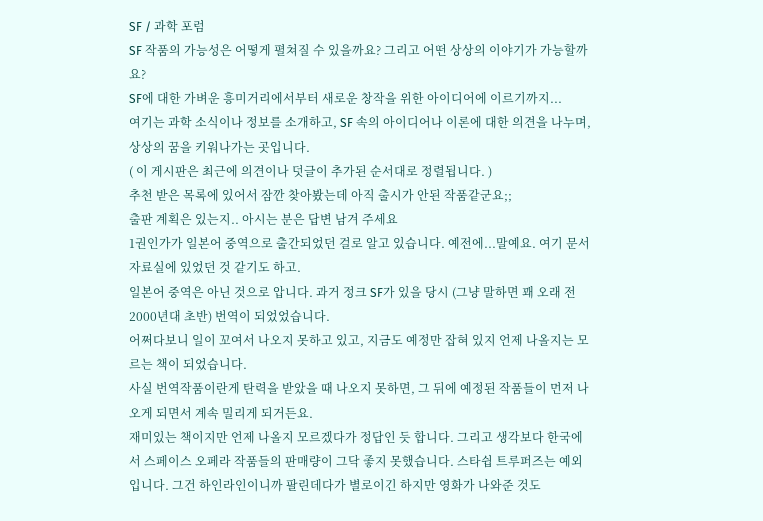SF / 과학 포럼
SF 작품의 가능성은 어떻게 펼쳐질 수 있을까요? 그리고 어떤 상상의 이야기가 가능할까요?
SF에 대한 가벼운 흥미거리에서부터 새로운 창작을 위한 아이디어에 이르기까지...
여기는 과학 소식이나 정보를 소개하고, SF 속의 아이디어나 이론에 대한 의견을 나누며, 상상의 꿈을 키워나가는 곳입니다.
( 이 게시판은 최근에 의견이나 덧글이 추가된 순서대로 정렬됩니다. )
추천 받은 목록에 있어서 잠깐 찾아봤는데 아직 출시가 안된 작품같군요;;
출판 계획은 있는지.. 아시는 분은 답변 남겨 주세요
1권인가가 일본어 중역으로 출간되었던 걸로 알고 있습니다. 예전에...말예요. 여기 문서 자료실에 있었던 것 같기도 하고.
일본어 중역은 아닌 것으로 압니다. 과거 정크 SF가 있을 당시 (그냥 말하면 꽤 오래 전 2000년대 초반) 번역이 되었었습니다.
어쩌다보니 일이 꼬여서 나오지 못하고 있고, 지금도 예정만 잡혀 있지 언제 나올지는 모르는 책이 되었습니다.
사실 번역작품이란게 탄력을 받았을 때 나오지 못하면, 그 뒤에 예정된 작품들이 먼저 나오게 되면서 계속 밀리게 되거든요.
재미있는 책이지만 언제 나올지 모르겠다가 정답인 듯 합니다. 그리고 생각보다 한국에서 스페이스 오페라 작품들의 판매량이 그닥 좋지 못했습니다. 스타쉽 트루퍼즈는 예외입니다. 그건 하인라인이니까 팔린데다가 별로이긴 하지만 영화가 나와준 것도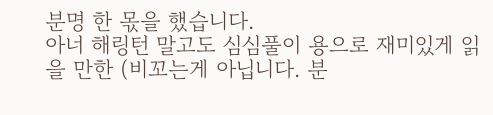분명 한 몫을 했습니다.
아너 해링턴 말고도 심심풀이 용으로 재미있게 읽을 만한 (비꼬는게 아닙니다. 분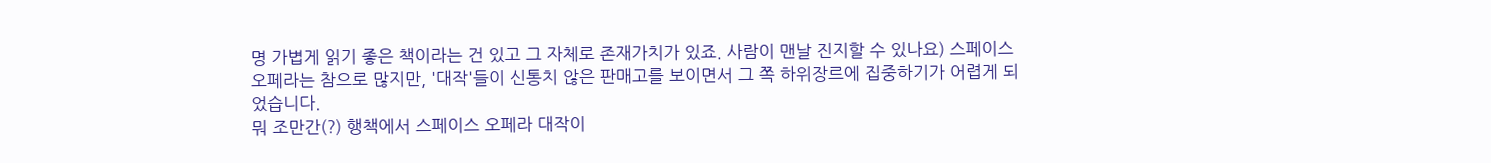명 가볍게 읽기 좋은 책이라는 건 있고 그 자체로 존재가치가 있죠. 사람이 맨날 진지할 수 있나요) 스페이스 오페라는 참으로 많지만, '대작'들이 신통치 않은 판매고를 보이면서 그 쪽 하위장르에 집중하기가 어렵게 되었습니다.
뭐 조만간(?) 행책에서 스페이스 오페라 대작이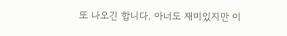또 나오긴 합니다. 아너도 재미있지만 이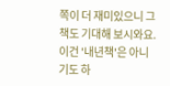쪽이 더 재미있으니 그 책도 기대해 보시와요. 이건 '내년책'은 아니기도 하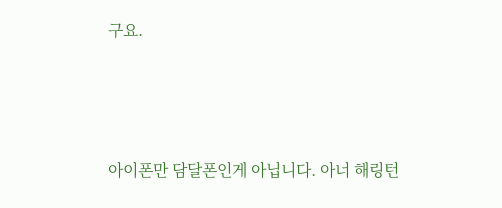구요.






아이폰만 담달폰인게 아닙니다. 아너 해링턴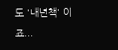도 '내년책' 이죠...